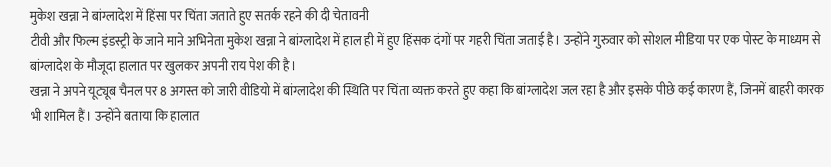मुकेश खन्ना ने बांग्लादेश में हिंसा पर चिंता जताते हुए सतर्क रहने की दी चेतावनी
टीवी और फिल्म इंडस्ट्री के जाने माने अभिनेता मुकेश खन्ना ने बांग्लादेश में हाल ही में हुए हिंसक दंगों पर गहरी चिंता जताई है। उन्होंने गुरुवार को सोशल मीडिया पर एक पोस्ट के माध्यम से बांग्लादेश के मौजूदा हालात पर खुलकर अपनी राय पेश की है।
खन्ना ने अपने यूट्यूब चैनल पर 8 अगस्त को जारी वीडियो में बांग्लादेश की स्थिति पर चिंता व्यक्त करते हुए कहा कि बांग्लादेश जल रहा है और इसके पीछे कई कारण हैं, जिनमें बाहरी कारक भी शामिल हैं। उन्होंने बताया कि हालात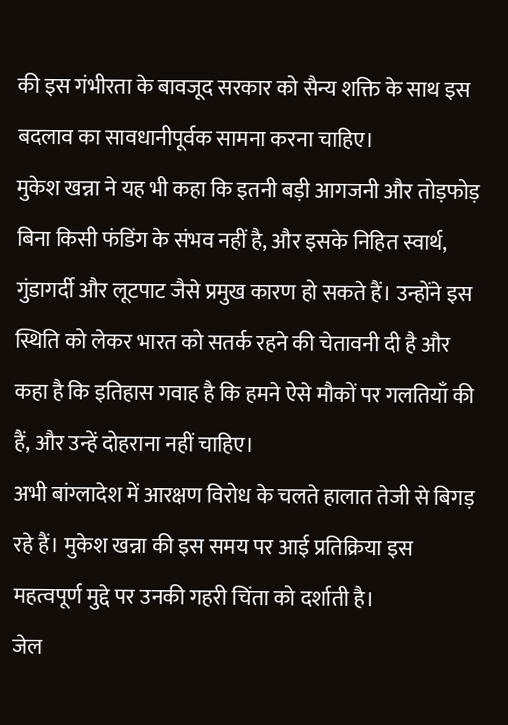की इस गंभीरता के बावजूद सरकार को सैन्य शक्ति के साथ इस बदलाव का सावधानीपूर्वक सामना करना चाहिए।
मुकेश खन्ना ने यह भी कहा कि इतनी बड़ी आगजनी और तोड़फोड़ बिना किसी फंडिंग के संभव नहीं है, और इसके निहित स्वार्थ, गुंडागर्दी और लूटपाट जैसे प्रमुख कारण हो सकते हैं। उन्होंने इस स्थिति को लेकर भारत को सतर्क रहने की चेतावनी दी है और कहा है कि इतिहास गवाह है कि हमने ऐसे मौकों पर गलतियाँ की हैं, और उन्हें दोहराना नहीं चाहिए।
अभी बांग्लादेश में आरक्षण विरोध के चलते हालात तेजी से बिगड़ रहे हैं। मुकेश खन्ना की इस समय पर आई प्रतिक्रिया इस महत्वपूर्ण मुद्दे पर उनकी गहरी चिंता को दर्शाती है।
जेल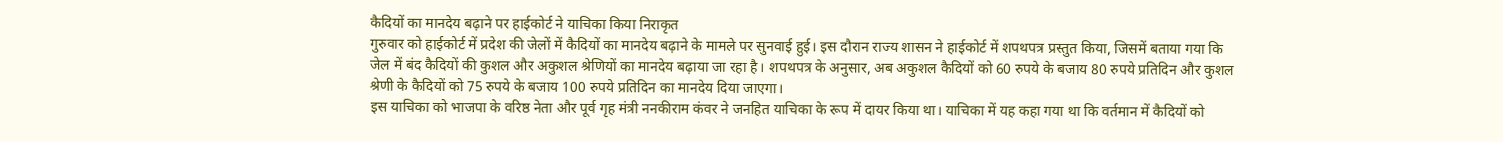कैदियों का मानदेय बढ़ाने पर हाईकोर्ट ने याचिका किया निराकृत
गुरुवार को हाईकोर्ट में प्रदेश की जेलों में कैदियों का मानदेय बढ़ाने के मामले पर सुनवाई हुई। इस दौरान राज्य शासन ने हाईकोर्ट में शपथपत्र प्रस्तुत किया, जिसमें बताया गया कि जेल में बंद कैदियों की कुशल और अकुशल श्रेणियों का मानदेय बढ़ाया जा रहा है। शपथपत्र के अनुसार, अब अकुशल कैदियों को 60 रुपये के बजाय 80 रुपये प्रतिदिन और कुशल श्रेणी के कैदियों को 75 रुपये के बजाय 100 रुपये प्रतिदिन का मानदेय दिया जाएगा।
इस याचिका को भाजपा के वरिष्ठ नेता और पूर्व गृह मंत्री ननकीराम कंवर ने जनहित याचिका के रूप में दायर किया था। याचिका में यह कहा गया था कि वर्तमान में कैदियों को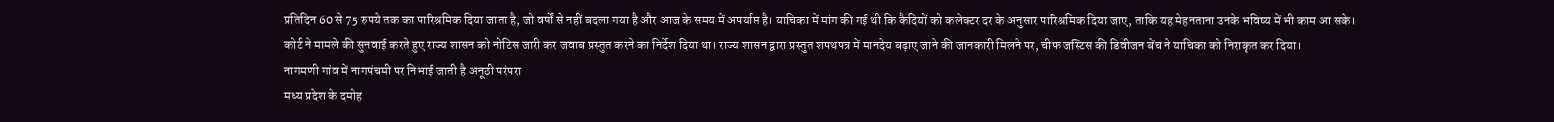प्रतिदिन 60 से 75 रुपये तक का पारिश्रमिक दिया जाता है, जो वर्षों से नहीं बदला गया है और आज के समय में अपर्याप्त है। याचिका में मांग की गई थी कि कैदियों को कलेक्टर दर के अनुसार पारिश्रमिक दिया जाए, ताकि यह मेहनताना उनके भविष्य में भी काम आ सके।
कोर्ट ने मामले की सुनवाई करते हुए राज्य शासन को नोटिस जारी कर जवाब प्रस्तुत करने का निर्देश दिया था। राज्य शासन द्वारा प्रस्तुत शपथपत्र में मानदेय बढ़ाए जाने की जानकारी मिलने पर, चीफ जस्टिस की डिवीजन बेंच ने याचिका को निराकृत कर दिया।
नागमणी गांव में नागपंचमी पर निभाई जाती है अनूठी परंपरा
मध्य प्रदेश के दमोह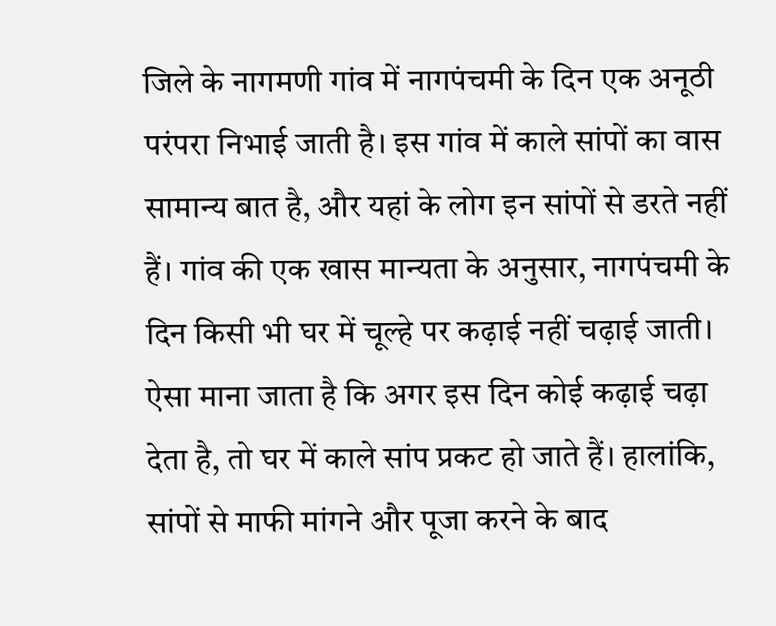जिले के नागमणी गांव में नागपंचमी के दिन एक अनूठी परंपरा निभाई जाती है। इस गांव में काले सांपों का वास सामान्य बात है, और यहां के लोग इन सांपों से डरते नहीं हैं। गांव की एक खास मान्यता के अनुसार, नागपंचमी के दिन किसी भी घर में चूल्हे पर कढ़ाई नहीं चढ़ाई जाती। ऐसा माना जाता है कि अगर इस दिन कोई कढ़ाई चढ़ा देता है, तो घर में काले सांप प्रकट हो जाते हैं। हालांकि, सांपों से माफी मांगने और पूजा करने के बाद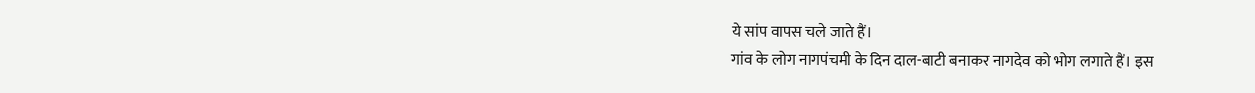ये सांप वापस चले जाते हैं।
गांव के लोग नागपंचमी के दिन दाल-बाटी बनाकर नागदेव को भोग लगाते हैं। इस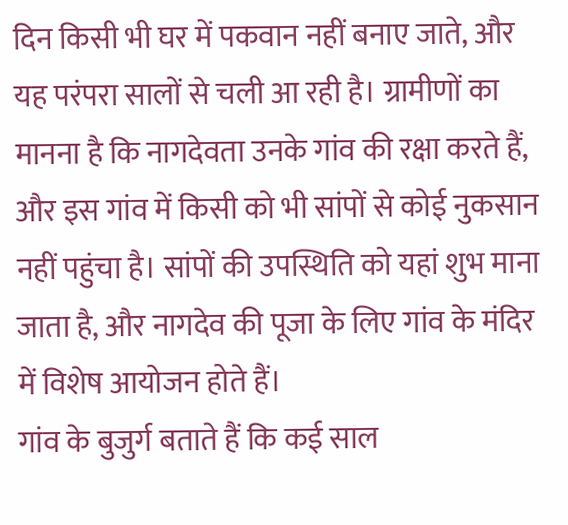दिन किसी भी घर में पकवान नहीं बनाए जाते, और यह परंपरा सालों से चली आ रही है। ग्रामीणों का मानना है कि नागदेवता उनके गांव की रक्षा करते हैं, और इस गांव में किसी को भी सांपों से कोई नुकसान नहीं पहुंचा है। सांपों की उपस्थिति को यहां शुभ माना जाता है, और नागदेव की पूजा के लिए गांव के मंदिर में विशेष आयोजन होते हैं।
गांव के बुजुर्ग बताते हैं कि कई साल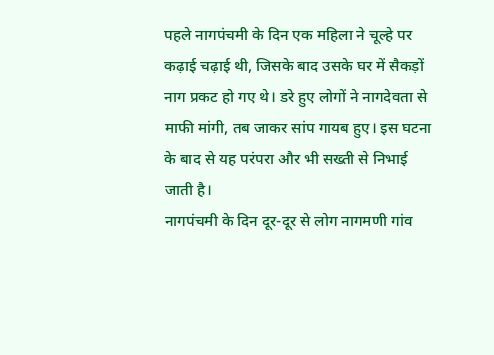पहले नागपंचमी के दिन एक महिला ने चूल्हे पर कढ़ाई चढ़ाई थी, जिसके बाद उसके घर में सैकड़ों नाग प्रकट हो गए थे। डरे हुए लोगों ने नागदेवता से माफी मांगी, तब जाकर सांप गायब हुए। इस घटना के बाद से यह परंपरा और भी सख्ती से निभाई जाती है।
नागपंचमी के दिन दूर-दूर से लोग नागमणी गांव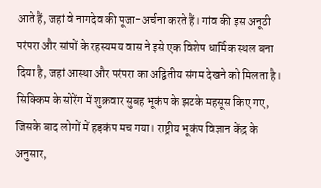आते हैं, जहां वे नागदेव की पूजा-अर्चना करते हैं। गांव की इस अनूठी परंपरा और सांपों के रहस्यमय वास ने इसे एक विशेष धार्मिक स्थल बना दिया है, जहां आस्था और परंपरा का अद्वितीय संगम देखने को मिलता है।
सिक्किम के सोरेंग में शुक्रवार सुबह भूकंप के झटके महसूस किए गए, जिसके बाद लोगों में हड़कंप मच गया। राष्ट्रीय भूकंप विज्ञान केंद्र के अनुसार,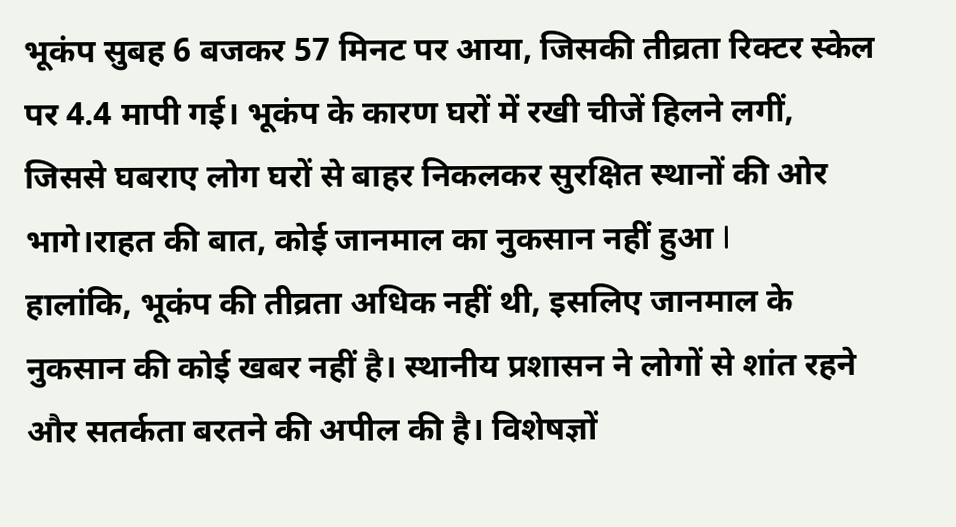भूकंप सुबह 6 बजकर 57 मिनट पर आया, जिसकी तीव्रता रिक्टर स्केल पर 4.4 मापी गई। भूकंप के कारण घरों में रखी चीजें हिलने लगीं, जिससे घबराए लोग घरों से बाहर निकलकर सुरक्षित स्थानों की ओर भागे।राहत की बात, कोई जानमाल का नुकसान नहीं हुआ I
हालांकि, भूकंप की तीव्रता अधिक नहीं थी, इसलिए जानमाल के नुकसान की कोई खबर नहीं है। स्थानीय प्रशासन ने लोगों से शांत रहने और सतर्कता बरतने की अपील की है। विशेषज्ञों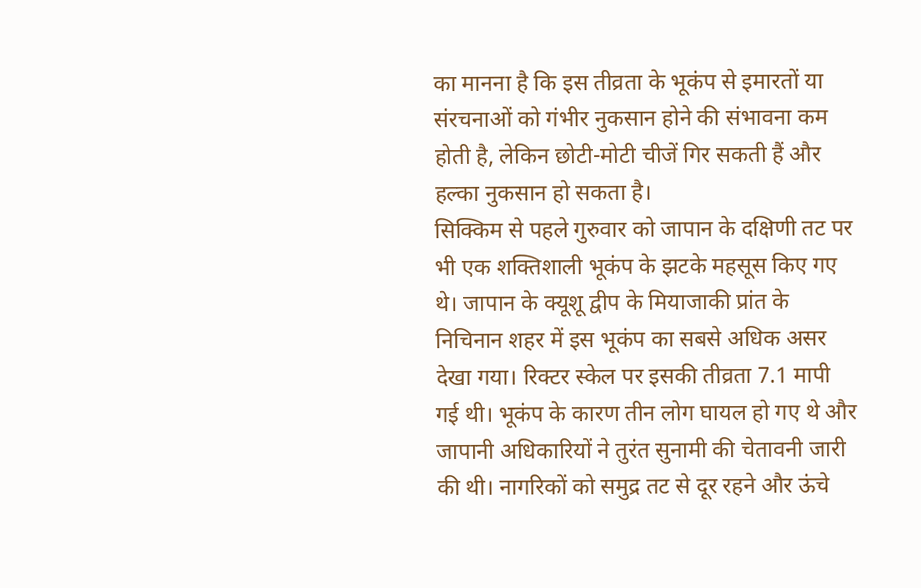का मानना है कि इस तीव्रता के भूकंप से इमारतों या संरचनाओं को गंभीर नुकसान होने की संभावना कम होती है, लेकिन छोटी-मोटी चीजें गिर सकती हैं और हल्का नुकसान हो सकता है।
सिक्किम से पहले गुरुवार को जापान के दक्षिणी तट पर भी एक शक्तिशाली भूकंप के झटके महसूस किए गए थे। जापान के क्यूशू द्वीप के मियाजाकी प्रांत के निचिनान शहर में इस भूकंप का सबसे अधिक असर देखा गया। रिक्टर स्केल पर इसकी तीव्रता 7.1 मापी गई थी। भूकंप के कारण तीन लोग घायल हो गए थे और जापानी अधिकारियों ने तुरंत सुनामी की चेतावनी जारी की थी। नागरिकों को समुद्र तट से दूर रहने और ऊंचे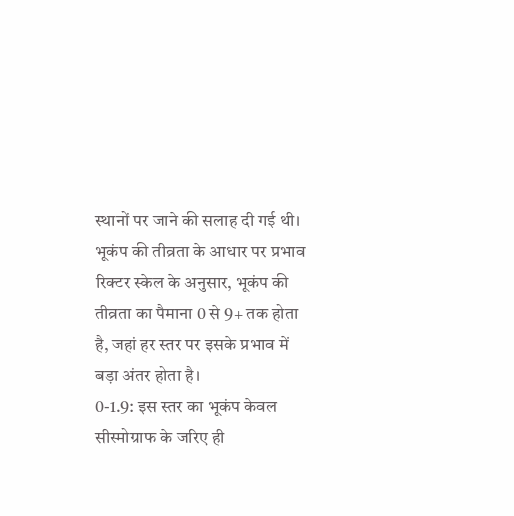स्थानों पर जाने की सलाह दी गई थी।
भूकंप की तीव्रता के आधार पर प्रभाव
रिक्टर स्केल के अनुसार, भूकंप की तीव्रता का पैमाना 0 से 9+ तक होता है, जहां हर स्तर पर इसके प्रभाव में बड़ा अंतर होता है।
0-1.9: इस स्तर का भूकंप केवल सीस्मोग्राफ के जरिए ही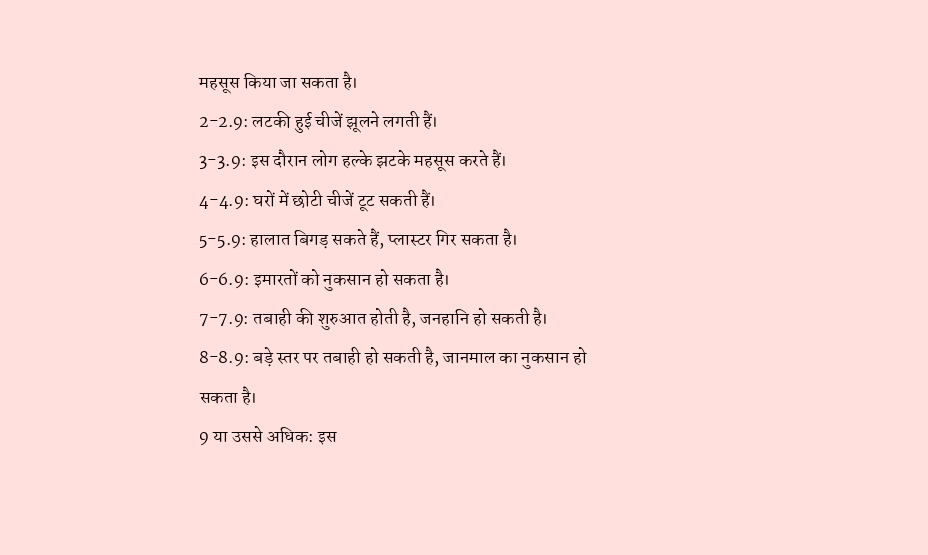महसूस किया जा सकता है।
2-2.9: लटकी हुई चीजें झूलने लगती हैं।
3-3.9: इस दौरान लोग हल्के झटके महसूस करते हैं।
4-4.9: घरों में छोटी चीजें टूट सकती हैं।
5-5.9: हालात बिगड़ सकते हैं, प्लास्टर गिर सकता है।
6-6.9: इमारतों को नुकसान हो सकता है।
7-7.9: तबाही की शुरुआत होती है, जनहानि हो सकती है।
8-8.9: बड़े स्तर पर तबाही हो सकती है, जानमाल का नुकसान हो सकता है।
9 या उससे अधिक: इस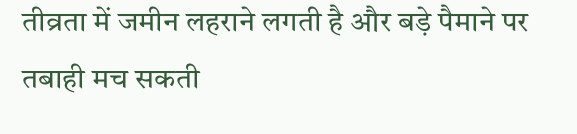तीव्रता में जमीन लहराने लगती है और बड़े पैमाने पर तबाही मच सकती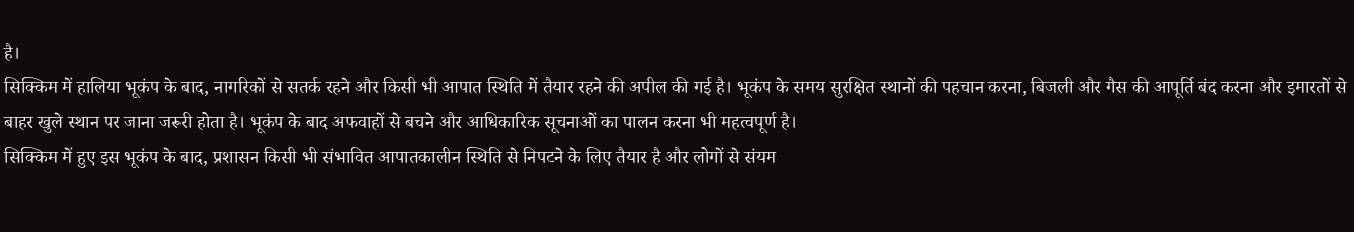है।
सिक्किम में हालिया भूकंप के बाद, नागरिकों से सतर्क रहने और किसी भी आपात स्थिति में तैयार रहने की अपील की गई है। भूकंप के समय सुरक्षित स्थानों की पहचान करना, बिजली और गैस की आपूर्ति बंद करना और इमारतों से बाहर खुले स्थान पर जाना जरूरी होता है। भूकंप के बाद अफवाहों से बचने और आधिकारिक सूचनाओं का पालन करना भी महत्वपूर्ण है।
सिक्किम में हुए इस भूकंप के बाद, प्रशासन किसी भी संभावित आपातकालीन स्थिति से निपटने के लिए तैयार है और लोगों से संयम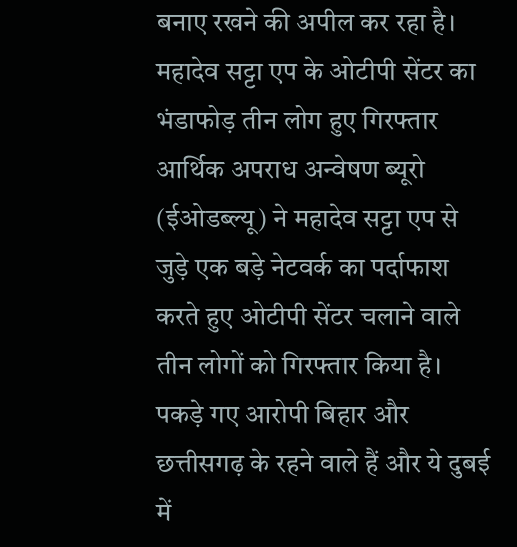बनाए रखने की अपील कर रहा है।
महादेव सट्टा एप के ओटीपी सेंटर का भंडाफोड़ तीन लोग हुए गिरफ्तार
आर्थिक अपराध अन्वेषण ब्यूरो (ईओडब्ल्यू) ने महादेव सट्टा एप से जुड़े एक बड़े नेटवर्क का पर्दाफाश करते हुए ओटीपी सेंटर चलाने वाले तीन लोगों को गिरफ्तार किया है। पकड़े गए आरोपी बिहार और छत्तीसगढ़ के रहने वाले हैं और ये दुबई में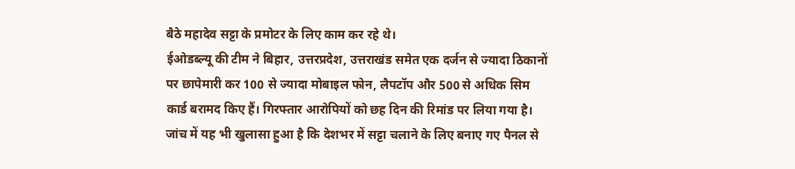बैठे महादेव सट्टा के प्रमोटर के लिए काम कर रहे थे।
ईओडब्ल्यू की टीम ने बिहार, उत्तरप्रदेश, उत्तराखंड समेत एक दर्जन से ज्यादा ठिकानों पर छापेमारी कर 100 से ज्यादा मोबाइल फोन, लैपटॉप और 500 से अधिक सिम कार्ड बरामद किए हैं। गिरफ्तार आरोपियों को छह दिन की रिमांड पर लिया गया है।
जांच में यह भी खुलासा हुआ है कि देशभर में सट्टा चलाने के लिए बनाए गए पैनल से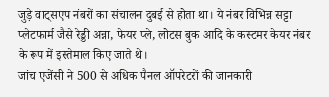जुड़े वाट्सएप नंबरों का संचालन दुबई से होता था। ये नंबर विभिन्न सट्टा प्लेटफार्म जैसे रेड्डी अन्ना, फेयर प्ले, लोटस बुक आदि के कस्टमर केयर नंबर के रूप में इस्तेमाल किए जाते थे।
जांच एजेंसी ने 500 से अधिक पैनल ऑपरेटरों की जानकारी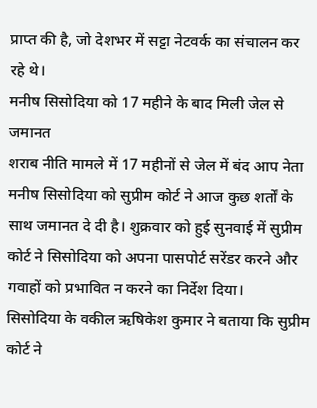प्राप्त की है, जो देशभर में सट्टा नेटवर्क का संचालन कर रहे थे।
मनीष सिसोदिया को 17 महीने के बाद मिली जेल से जमानत
शराब नीति मामले में 17 महीनों से जेल में बंद आप नेता मनीष सिसोदिया को सुप्रीम कोर्ट ने आज कुछ शर्तों के साथ जमानत दे दी है। शुक्रवार को हुई सुनवाई में सुप्रीम कोर्ट ने सिसोदिया को अपना पासपोर्ट सरेंडर करने और गवाहों को प्रभावित न करने का निर्देश दिया।
सिसोदिया के वकील ऋषिकेश कुमार ने बताया कि सुप्रीम कोर्ट ने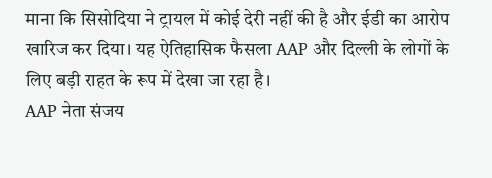माना कि सिसोदिया ने ट्रायल में कोई देरी नहीं की है और ईडी का आरोप खारिज कर दिया। यह ऐतिहासिक फैसला AAP और दिल्ली के लोगों के लिए बड़ी राहत के रूप में देखा जा रहा है।
AAP नेता संजय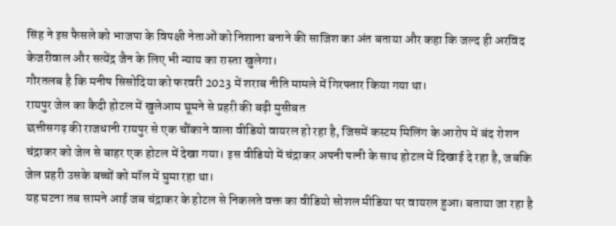सिंह ने इस फैसले को भाजपा के विपक्षी नेताओं को निशाना बनाने की साजिश का अंत बताया और कहा कि जल्द ही अरविंद केजरीवाल और सत्येंद्र जैन के लिए भी न्याय का रास्ता खुलेगा।
गौरतलब है कि मनीष सिसोदिया को फरवरी 2023 में शराब नीति मामले में गिरफ्तार किया गया था।
रायपुर जेल का कैदी होटल में खुलेआम घूमने से प्रहरी की बढ़ी मुसीबत
छत्तीसगढ़ की राजधानी रायपुर से एक चौंकाने वाला वीडियो वायरल हो रहा है, जिसमें कस्टम मिलिंग के आरोप में बंद रोशन चंद्राकर को जेल से बाहर एक होटल में देखा गया। इस वीडियो में चंद्राकर अपनी पत्नी के साथ होटल में दिखाई दे रहा है, जबकि जेल प्रहरी उसके बच्चों को मॉल में घुमा रहा था।
यह घटना तब सामने आई जब चंद्राकर के होटल से निकलते वक्त का वीडियो सोशल मीडिया पर वायरल हुआ। बताया जा रहा है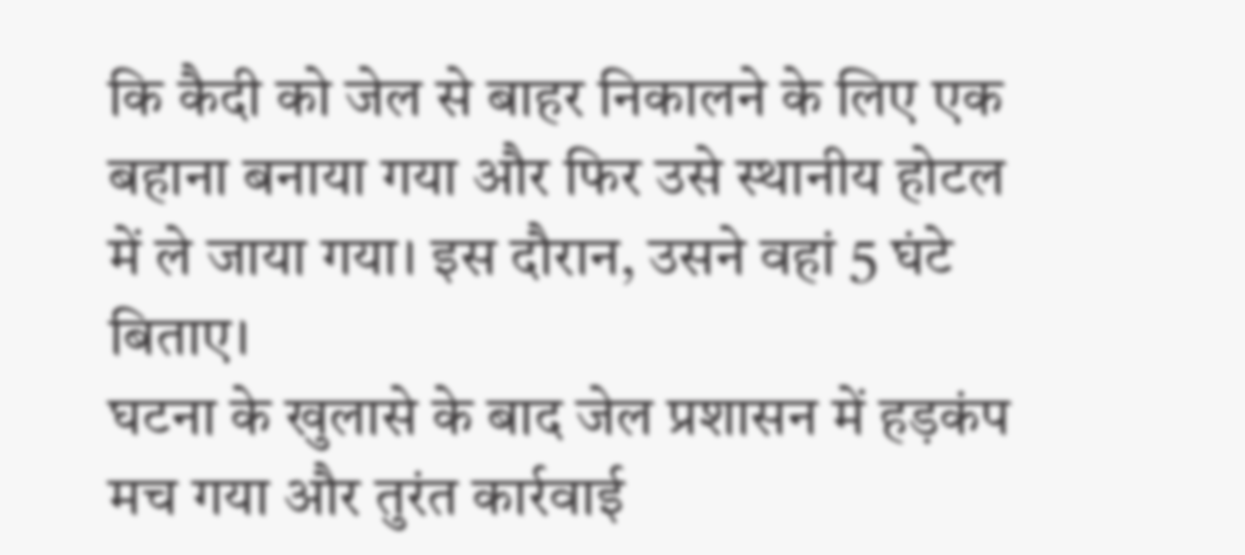कि कैदी को जेल से बाहर निकालने के लिए एक बहाना बनाया गया और फिर उसे स्थानीय होटल में ले जाया गया। इस दौरान, उसने वहां 5 घंटे बिताए।
घटना के खुलासे के बाद जेल प्रशासन में हड़कंप मच गया और तुरंत कार्रवाई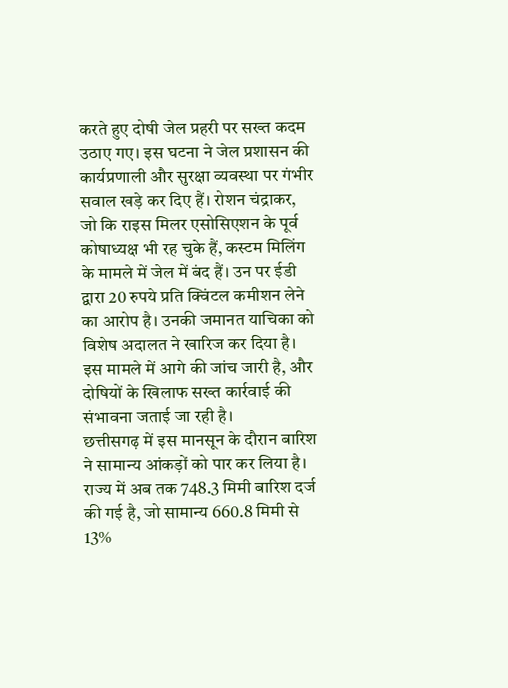करते हुए दोषी जेल प्रहरी पर सख्त कदम उठाए गए। इस घटना ने जेल प्रशासन की कार्यप्रणाली और सुरक्षा व्यवस्था पर गंभीर सवाल खड़े कर दिए हैं। रोशन चंद्राकर, जो कि राइस मिलर एसोसिएशन के पूर्व कोषाध्यक्ष भी रह चुके हैं, कस्टम मिलिंग के मामले में जेल में बंद हैं। उन पर ईडी द्वारा 20 रुपये प्रति क्विंटल कमीशन लेने का आरोप है। उनकी जमानत याचिका को विशेष अदालत ने खारिज कर दिया है। इस मामले में आगे की जांच जारी है, और दोषियों के खिलाफ सख्त कार्रवाई की संभावना जताई जा रही है।
छत्तीसगढ़ में इस मानसून के दौरान बारिश ने सामान्य आंकड़ों को पार कर लिया है। राज्य में अब तक 748.3 मिमी बारिश दर्ज की गई है, जो सामान्य 660.8 मिमी से 13%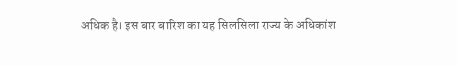अधिक है। इस बार बारिश का यह सिलसिला राज्य के अधिकांश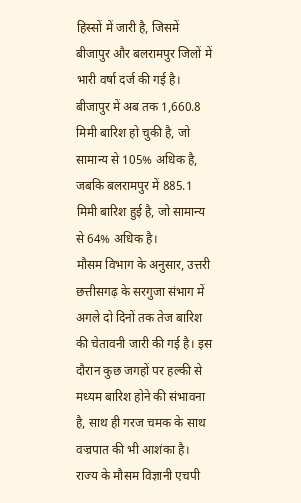हिस्सों में जारी है, जिसमें बीजापुर और बलरामपुर जिलों में भारी वर्षा दर्ज की गई है। बीजापुर में अब तक 1,660.8 मिमी बारिश हो चुकी है, जो सामान्य से 105% अधिक है, जबकि बलरामपुर में 885.1 मिमी बारिश हुई है, जो सामान्य से 64% अधिक है।
मौसम विभाग के अनुसार, उत्तरी छत्तीसगढ़ के सरगुजा संभाग में अगले दो दिनों तक तेज बारिश की चेतावनी जारी की गई है। इस दौरान कुछ जगहों पर हल्की से मध्यम बारिश होने की संभावना है, साथ ही गरज चमक के साथ वज्रपात की भी आशंका है।
राज्य के मौसम विज्ञानी एचपी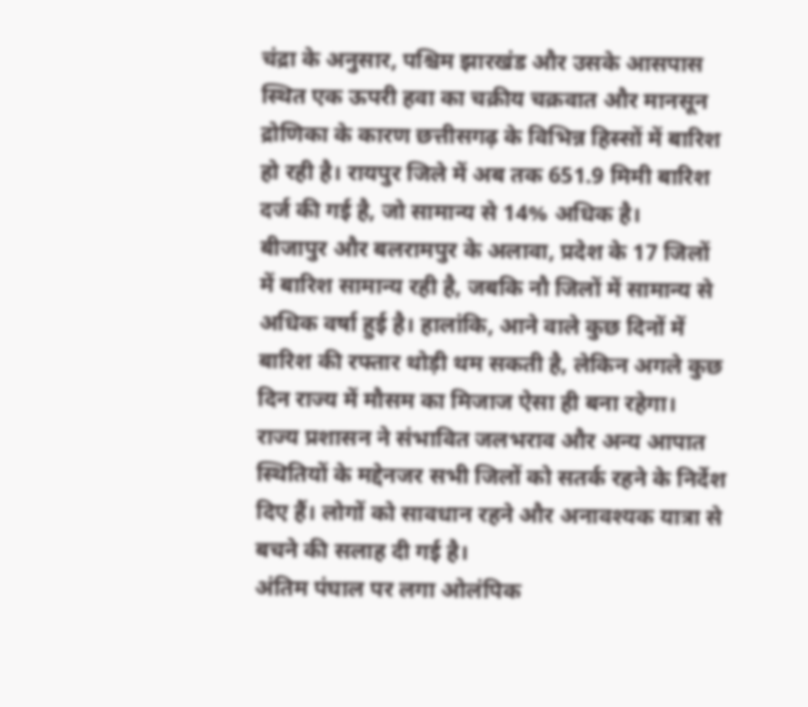चंद्रा के अनुसार, पश्चिम झारखंड और उसके आसपास स्थित एक ऊपरी हवा का चक्रीय चक्रवात और मानसून द्रोणिका के कारण छत्तीसगढ़ के विभिन्न हिस्सों में बारिश हो रही है। रायपुर जिले में अब तक 651.9 मिमी बारिश दर्ज की गई है, जो सामान्य से 14% अधिक है।
बीजापुर और बलरामपुर के अलावा, प्रदेश के 17 जिलों में बारिश सामान्य रही है, जबकि नौ जिलों में सामान्य से अधिक वर्षा हुई है। हालांकि, आने वाले कुछ दिनों में बारिश की रफ्तार थोड़ी थम सकती है, लेकिन अगले कुछ दिन राज्य में मौसम का मिजाज ऐसा ही बना रहेगा।
राज्य प्रशासन ने संभावित जलभराव और अन्य आपात स्थितियों के मद्देनजर सभी जिलों को सतर्क रहने के निर्देश दिए हैं। लोगों को सावधान रहने और अनावश्यक यात्रा से बचने की सलाह दी गई है।
अंतिम पंघाल पर लगा ओलंपिक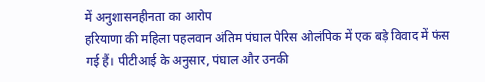में अनुशासनहीनता का आरोप
हरियाणा की महिला पहलवान अंतिम पंघाल पेरिस ओलंपिक में एक बड़े विवाद में फंस गई हैं। पीटीआई के अनुसार, पंघाल और उनकी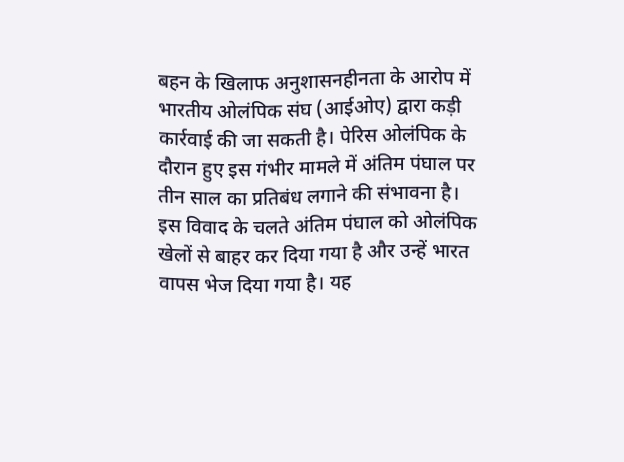बहन के खिलाफ अनुशासनहीनता के आरोप में भारतीय ओलंपिक संघ (आईओए) द्वारा कड़ी कार्रवाई की जा सकती है। पेरिस ओलंपिक के दौरान हुए इस गंभीर मामले में अंतिम पंघाल पर तीन साल का प्रतिबंध लगाने की संभावना है।
इस विवाद के चलते अंतिम पंघाल को ओलंपिक खेलों से बाहर कर दिया गया है और उन्हें भारत वापस भेज दिया गया है। यह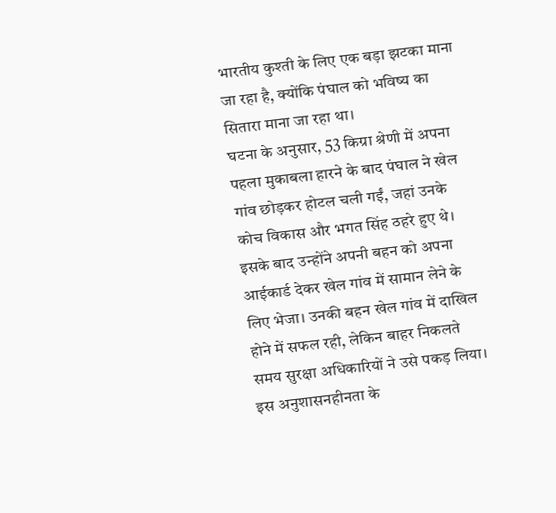भारतीय कुश्ती के लिए एक बड़ा झटका माना जा रहा है, क्योंकि पंघाल को भविष्य का सितारा माना जा रहा था।
घटना के अनुसार, 53 किग्रा श्रेणी में अपना पहला मुकाबला हारने के बाद पंघाल ने खेल गांव छोड़कर होटल चली गईं, जहां उनके कोच विकास और भगत सिंह ठहरे हुए थे। इसके बाद उन्होंने अपनी बहन को अपना आईकार्ड देकर खेल गांव में सामान लेने के लिए भेजा। उनकी बहन खेल गांव में दाखिल होने में सफल रही, लेकिन बाहर निकलते समय सुरक्षा अधिकारियों ने उसे पकड़ लिया।
इस अनुशासनहीनता के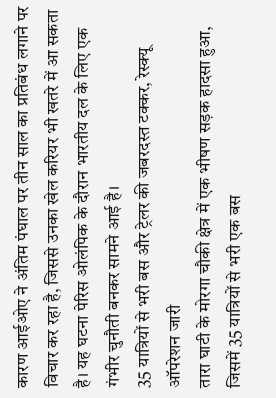कारण आईओए ने अंतिम पंघाल पर तीन साल का प्रतिबंध लगाने पर विचार कर रहा है, जिससे उनका खेल करियर भी खतरे में आ सकता है। यह घटना पेरिस ओलंपिक के दौरान भारतीय दल के लिए एक गंभीर चुनौती बनकर सामने आई है।
35 यात्रियों से भरी बस और ट्रेलर की जबरदस्त टक्कर, रेस्क्यू ऑपरेशन जारी
तारा घाटी के मोरगा चौकी क्षेत्र में एक भीषण सड़क हादसा हुआ, जिसमें 35 यात्रियों से भरी एक बस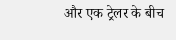और एक ट्रेलर के बीच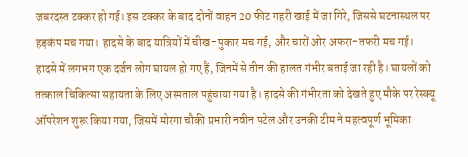जबरदस्त टक्कर हो गई। इस टक्कर के बाद दोनों वाहन 20 फीट गहरी खाई में जा गिरे, जिससे घटनास्थल पर हड़कंप मच गया। हादसे के बाद यात्रियों में चीख-पुकार मच गई, और चारों ओर अफरा-तफरी मच गई।
हादसे में लगभग एक दर्जन लोग घायल हो गए हैं, जिनमें से तीन की हालत गंभीर बताई जा रही है। घायलों को तत्काल चिकित्सा सहायता के लिए अस्पताल पहुंचाया गया है। हादसे की गंभीरता को देखते हुए मौके पर रेस्क्यू ऑपरेशन शुरू किया गया, जिसमें मोरगा चौकी प्रभारी नवीन पटेल और उनकी टीम ने महत्वपूर्ण भूमिका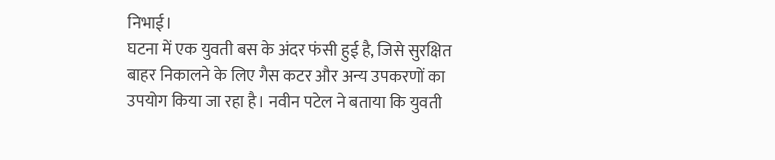निभाई।
घटना में एक युवती बस के अंदर फंसी हुई है, जिसे सुरक्षित बाहर निकालने के लिए गैस कटर और अन्य उपकरणों का उपयोग किया जा रहा है। नवीन पटेल ने बताया कि युवती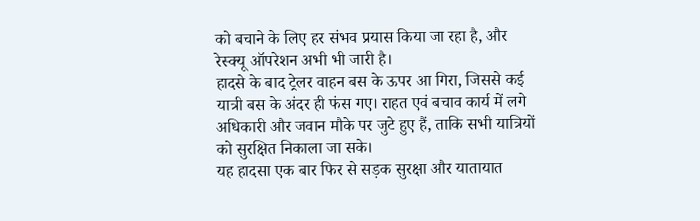को बचाने के लिए हर संभव प्रयास किया जा रहा है, और रेस्क्यू ऑपरेशन अभी भी जारी है।
हादसे के बाद ट्रेलर वाहन बस के ऊपर आ गिरा, जिससे कई यात्री बस के अंदर ही फंस गए। राहत एवं बचाव कार्य में लगे अधिकारी और जवान मौके पर जुटे हुए हैं, ताकि सभी यात्रियों को सुरक्षित निकाला जा सके।
यह हादसा एक बार फिर से सड़क सुरक्षा और यातायात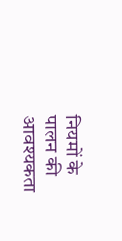नियमों के पालन की आवश्यकता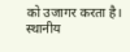को उजागर करता है। स्थानीय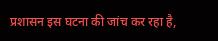प्रशासन इस घटना की जांच कर रहा है,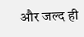और जल्द ही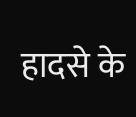हादसे के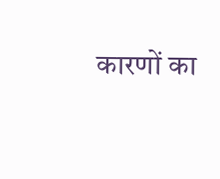कारणों का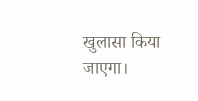खुलासा किया जाएगा।